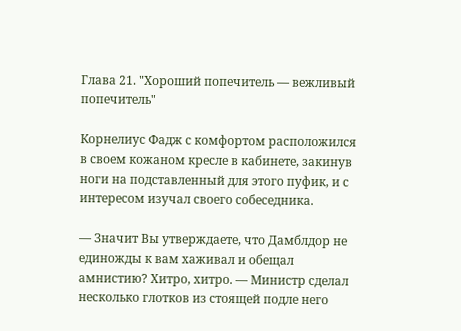Глава 21. "Хороший попечитель — вежливый попечитель"

Корнелиус Фадж с комфортом расположился в своем кожаном кресле в кабинете, закинув ноги на подставленный для этого пуфик, и с интересом изучал своего собеседника.

— Значит Вы утверждаете, что Дамблдор не единожды к вам хаживал и обещал амнистию? Хитро, хитро. — Министр сделал несколько глотков из стоящей подле него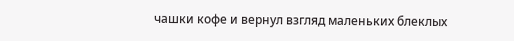чашки кофе и вернул взгляд маленьких блеклых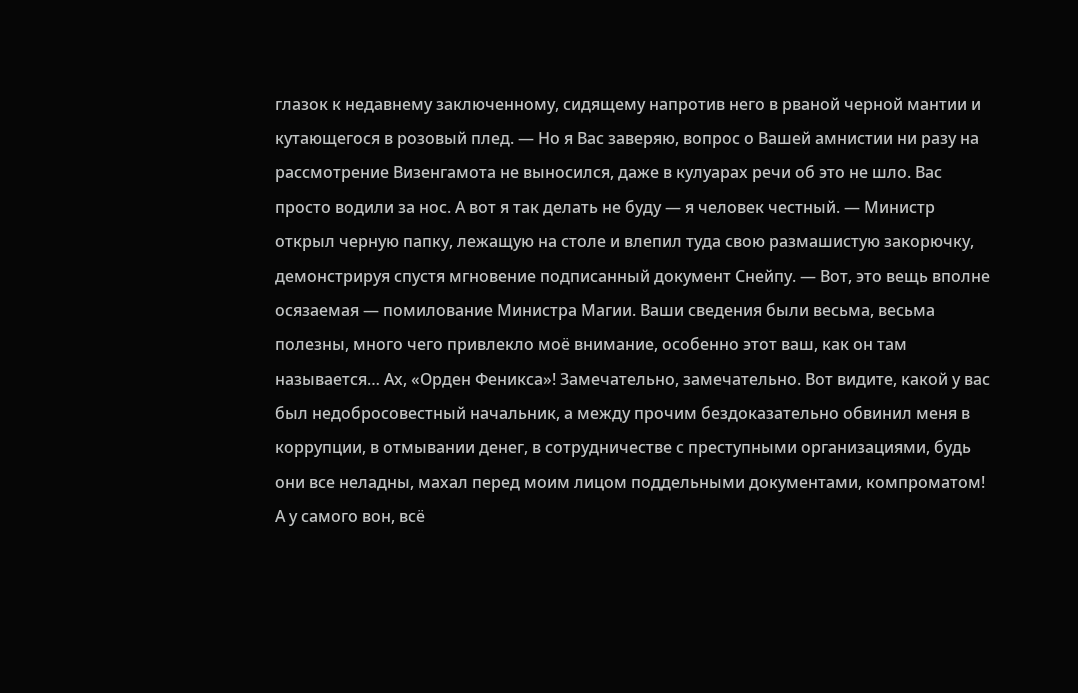глазок к недавнему заключенному, сидящему напротив него в рваной черной мантии и кутающегося в розовый плед. — Но я Вас заверяю, вопрос о Вашей амнистии ни разу на рассмотрение Визенгамота не выносился, даже в кулуарах речи об это не шло. Вас просто водили за нос. А вот я так делать не буду — я человек честный. — Министр открыл черную папку, лежащую на столе и влепил туда свою размашистую закорючку, демонстрируя спустя мгновение подписанный документ Снейпу. — Вот, это вещь вполне осязаемая — помилование Министра Магии. Ваши сведения были весьма, весьма полезны, много чего привлекло моё внимание, особенно этот ваш, как он там называется… Ах, «Орден Феникса»! Замечательно, замечательно. Вот видите, какой у вас был недобросовестный начальник, а между прочим бездоказательно обвинил меня в коррупции, в отмывании денег, в сотрудничестве с преступными организациями, будь они все неладны, махал перед моим лицом поддельными документами, компроматом! А у самого вон, всё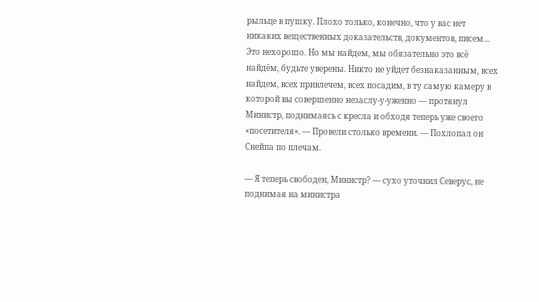рыльце в пушку. Плохо только, конечно, что у вас нет никаких вещественных доказательств, документов, писем… Это нехорошо. Но мы найдем, мы обязательно это всё найдём, будьте уверены. Никто не уйдет безнаказанным, всех найдем, всех привлечем, всех посадим, в ту самую камеру в которой вы совершенно незаслу-у-уженно — протянул Министр, поднимаясь с кресла и обходя теперь уже своего «посетителя». — Провели столько времени. — Похлопал он Снейпа по плечам.

— Я теперь свободен, Министр? — сухо уточнил Северус, не поднимая на министра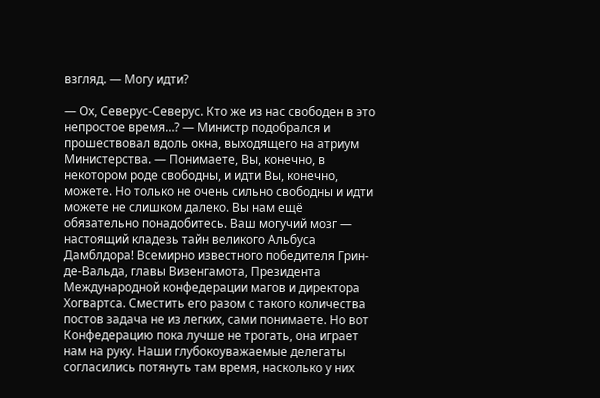взгляд. — Могу идти?

— Ох, Северус-Северус. Кто же из нас свободен в это непростое время…? — Министр подобрался и прошествовал вдоль окна, выходящего на атриум Министерства. — Понимаете, Вы, конечно, в некотором роде свободны, и идти Вы, конечно, можете. Но только не очень сильно свободны и идти можете не слишком далеко. Вы нам ещё обязательно понадобитесь. Ваш могучий мозг — настоящий кладезь тайн великого Альбуса Дамблдора! Всемирно известного победителя Грин-де-Вальда, главы Визенгамота, Президента Международной конфедерации магов и директора Хогвартса. Сместить его разом с такого количества постов задача не из легких, сами понимаете. Но вот Конфедерацию пока лучше не трогать, она играет нам на руку. Наши глубокоуважаемые делегаты согласились потянуть там время, насколько у них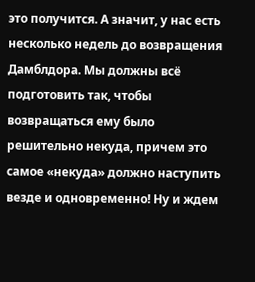это получится. А значит, у нас есть несколько недель до возвращения Дамблдора. Мы должны всё подготовить так, чтобы возвращаться ему было решительно некуда, причем это самое «некуда» должно наступить везде и одновременно! Ну и ждем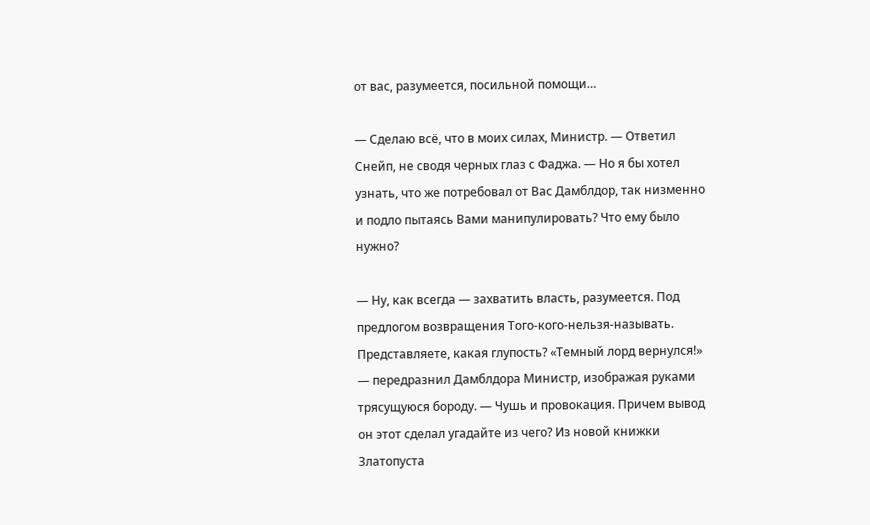от вас, разумеется, посильной помощи…

— Сделаю всё, что в моих силах, Министр. — Ответил Снейп, не сводя черных глаз с Фаджа. — Но я бы хотел узнать, что же потребовал от Вас Дамблдор, так низменно и подло пытаясь Вами манипулировать? Что ему было нужно?

— Ну, как всегда — захватить власть, разумеется. Под предлогом возвращения Того-кого-нельзя-называть. Представляете, какая глупость? «Темный лорд вернулся!» — передразнил Дамблдора Министр, изображая руками трясущуюся бороду. — Чушь и провокация. Причем вывод он этот сделал угадайте из чего? Из новой книжки Златопуста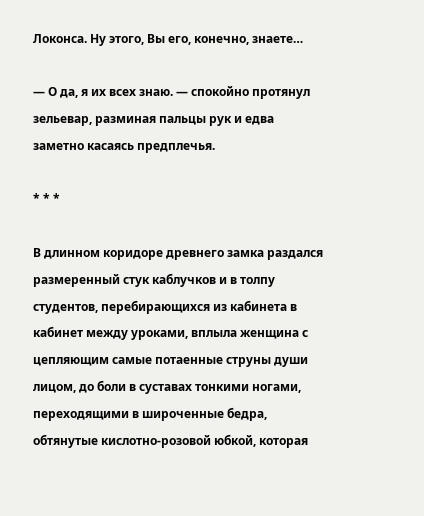Локонса. Ну этого, Вы его, конечно, знаете…

— О да, я их всех знаю. — спокойно протянул зельевар, разминая пальцы рук и едва заметно касаясь предплечья.

* * *

В длинном коридоре древнего замка раздался размеренный стук каблучков и в толпу студентов, перебирающихся из кабинета в кабинет между уроками, вплыла женщина с цепляющим самые потаенные струны души лицом, до боли в суставах тонкими ногами, переходящими в широченные бедра, обтянутые кислотно-розовой юбкой, которая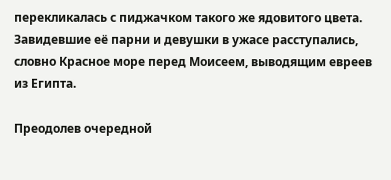перекликалась с пиджачком такого же ядовитого цвета. Завидевшие её парни и девушки в ужасе расступались, словно Красное море перед Моисеем, выводящим евреев из Египта.

Преодолев очередной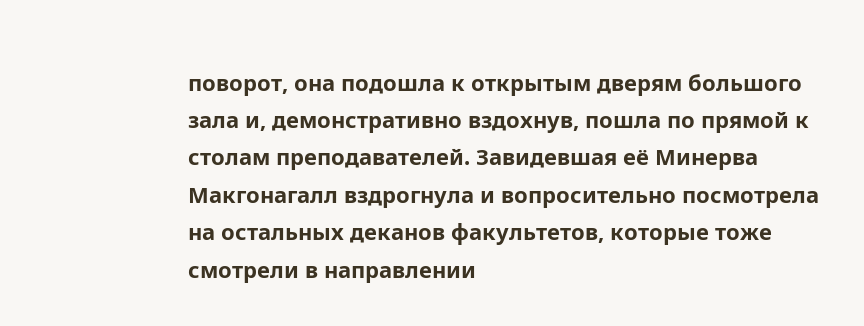поворот, она подошла к открытым дверям большого зала и, демонстративно вздохнув, пошла по прямой к столам преподавателей. Завидевшая её Минерва Макгонагалл вздрогнула и вопросительно посмотрела на остальных деканов факультетов, которые тоже смотрели в направлении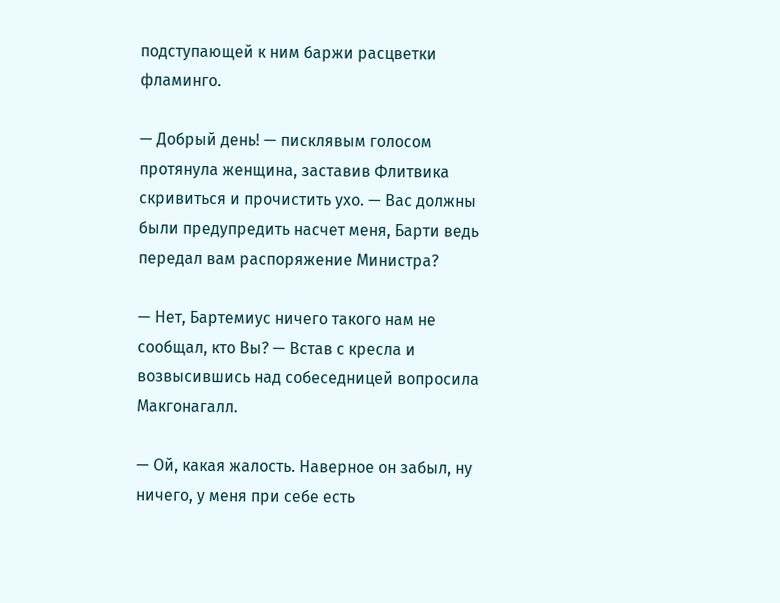подступающей к ним баржи расцветки фламинго.

— Добрый день! — писклявым голосом протянула женщина, заставив Флитвика скривиться и прочистить ухо. — Вас должны были предупредить насчет меня, Барти ведь передал вам распоряжение Министра?

— Нет, Бартемиус ничего такого нам не сообщал, кто Вы? — Встав с кресла и возвысившись над собеседницей вопросила Макгонагалл.

— Ой, какая жалость. Наверное он забыл, ну ничего, у меня при себе есть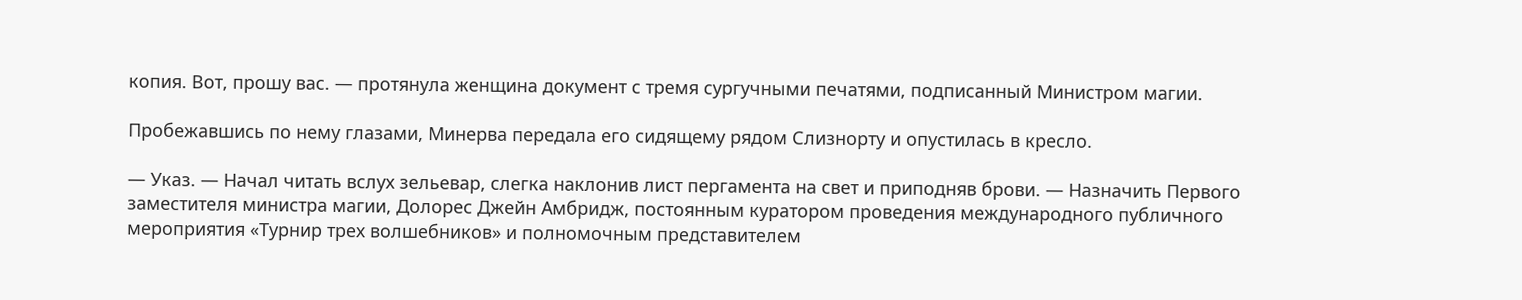копия. Вот, прошу вас. — протянула женщина документ с тремя сургучными печатями, подписанный Министром магии.

Пробежавшись по нему глазами, Минерва передала его сидящему рядом Слизнорту и опустилась в кресло.

— Указ. — Начал читать вслух зельевар, слегка наклонив лист пергамента на свет и приподняв брови. — Назначить Первого заместителя министра магии, Долорес Джейн Амбридж, постоянным куратором проведения международного публичного мероприятия «Турнир трех волшебников» и полномочным представителем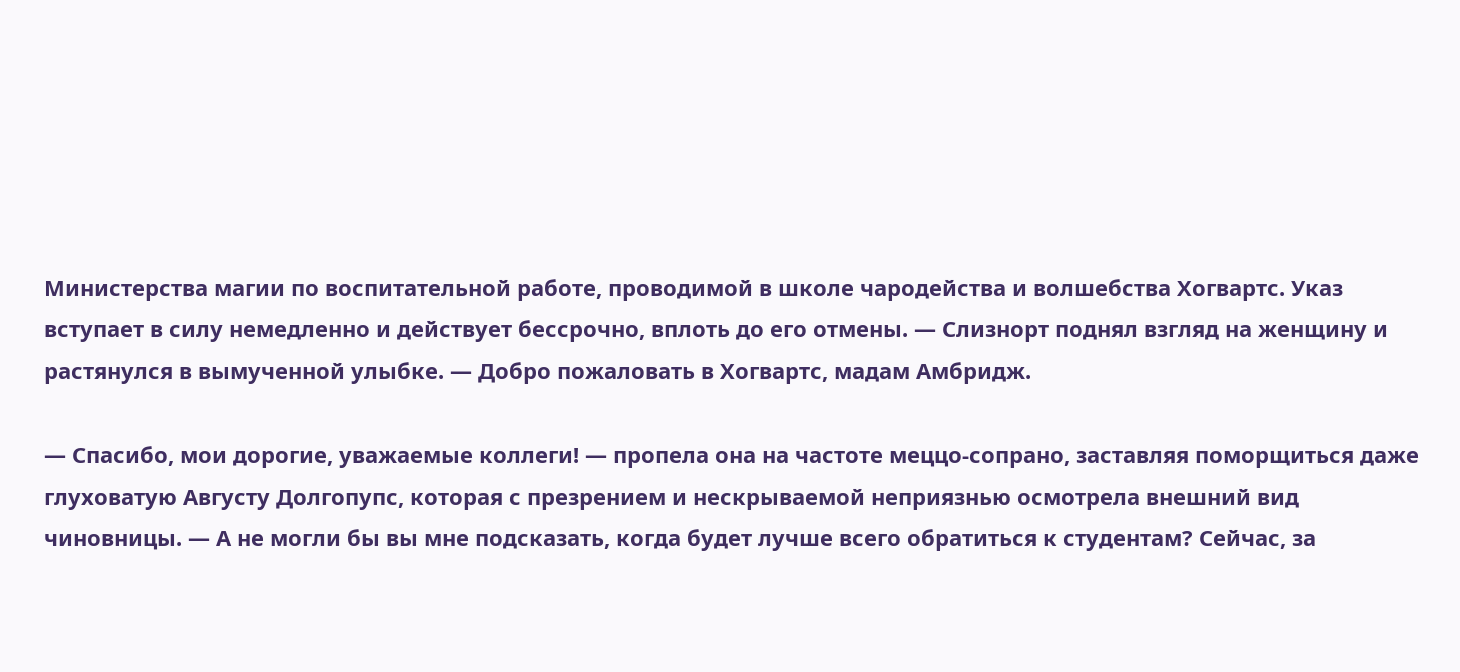Министерства магии по воспитательной работе, проводимой в школе чародейства и волшебства Хогвартс. Указ вступает в силу немедленно и действует бессрочно, вплоть до его отмены. — Слизнорт поднял взгляд на женщину и растянулся в вымученной улыбке. — Добро пожаловать в Хогвартс, мадам Амбридж.

— Спасибо, мои дорогие, уважаемые коллеги! — пропела она на частоте меццо-сопрано, заставляя поморщиться даже глуховатую Августу Долгопупс, которая с презрением и нескрываемой неприязнью осмотрела внешний вид чиновницы. — А не могли бы вы мне подсказать, когда будет лучше всего обратиться к студентам? Сейчас, за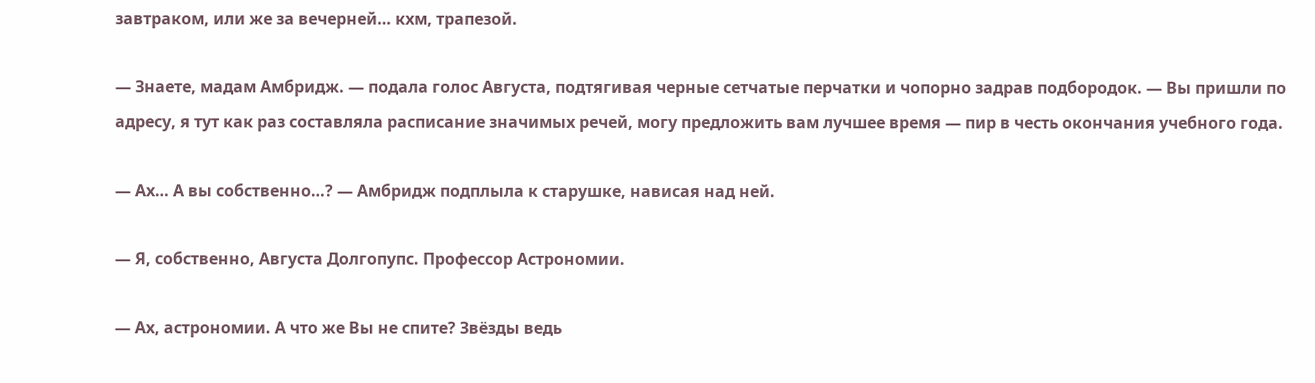завтраком, или же за вечерней… кхм, трапезой.

— Знаете, мадам Амбридж. — подала голос Августа, подтягивая черные сетчатые перчатки и чопорно задрав подбородок. — Вы пришли по адресу, я тут как раз составляла расписание значимых речей, могу предложить вам лучшее время — пир в честь окончания учебного года.

— Ах… А вы собственно…? — Амбридж подплыла к старушке, нависая над ней.

— Я, собственно, Августа Долгопупс. Профессор Астрономии.

— Ах, астрономии. А что же Вы не спите? Звёзды ведь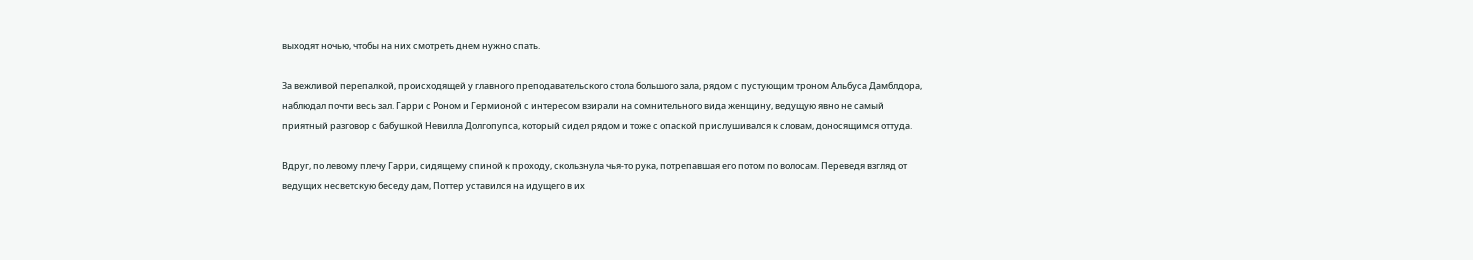выходят ночью, чтобы на них смотреть днем нужно спать.

За вежливой перепалкой, происходящей у главного преподавательского стола большого зала, рядом с пустующим троном Альбуса Дамблдора, наблюдал почти весь зал. Гарри с Роном и Гермионой с интересом взирали на сомнительного вида женщину, ведущую явно не самый приятный разговор с бабушкой Невилла Долгопупса, который сидел рядом и тоже с опаской прислушивался к словам, доносящимся оттуда.

Вдруг, по левому плечу Гарри, сидящему спиной к проходу, скользнула чья-то рука, потрепавшая его потом по волосам. Переведя взгляд от ведущих несветскую беседу дам, Поттер уставился на идущего в их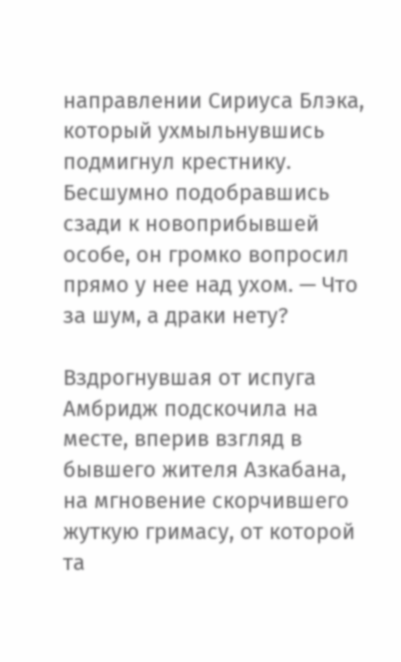направлении Сириуса Блэка, который ухмыльнувшись подмигнул крестнику. Бесшумно подобравшись сзади к новоприбывшей особе, он громко вопросил прямо у нее над ухом. — Что за шум, а драки нету?

Вздрогнувшая от испуга Амбридж подскочила на месте, вперив взгляд в бывшего жителя Азкабана, на мгновение скорчившего жуткую гримасу, от которой та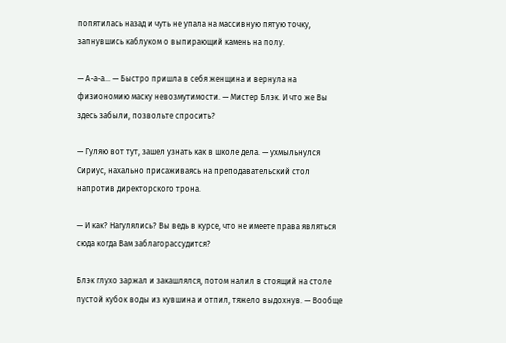попятилась назад и чуть не упала на массивную пятую точку, запнувшись каблуком о выпирающий камень на полу.

— А-а-а… — Быстро пришла в себя женщина и вернула на физиономию маску невозмутимости. — Мистер Блэк. И что же Вы здесь забыли, позвольте спросить?

— Гуляю вот тут, зашел узнать как в школе дела. — ухмыльнулся Сириус, нахально присаживаясь на преподавательский стол напротив директорского трона.

— И как? Нагулялись? Вы ведь в курсе, что не имеете права являться сюда когда Вам заблагорассудится?

Блэк глухо заржал и закашлялся, потом налил в стоящий на столе пустой кубок воды из кувшина и отпил, тяжело выдохнув. — Вообще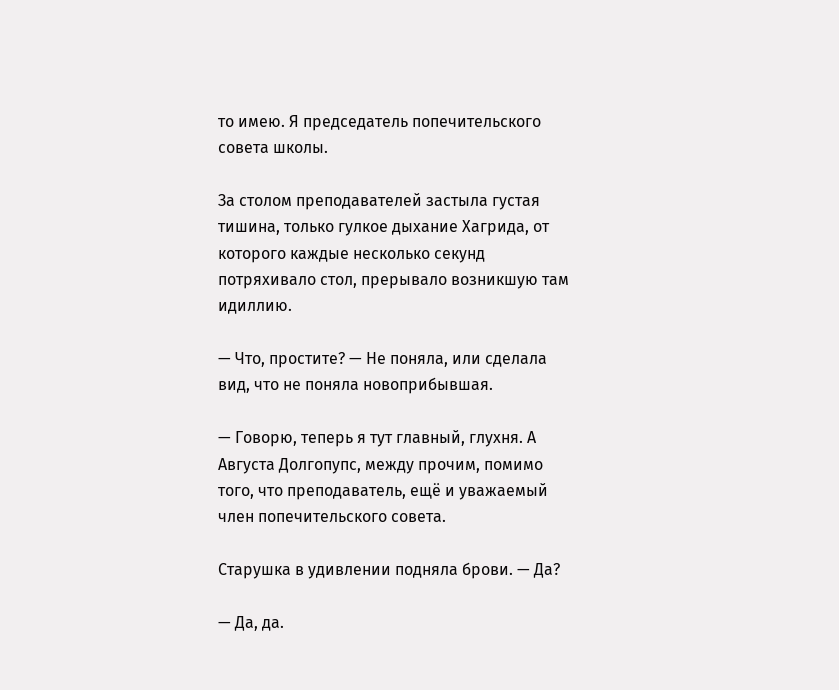то имею. Я председатель попечительского совета школы.

За столом преподавателей застыла густая тишина, только гулкое дыхание Хагрида, от которого каждые несколько секунд потряхивало стол, прерывало возникшую там идиллию.

— Что, простите? — Не поняла, или сделала вид, что не поняла новоприбывшая.

— Говорю, теперь я тут главный, глухня. А Августа Долгопупс, между прочим, помимо того, что преподаватель, ещё и уважаемый член попечительского совета.

Старушка в удивлении подняла брови. — Да?

— Да, да.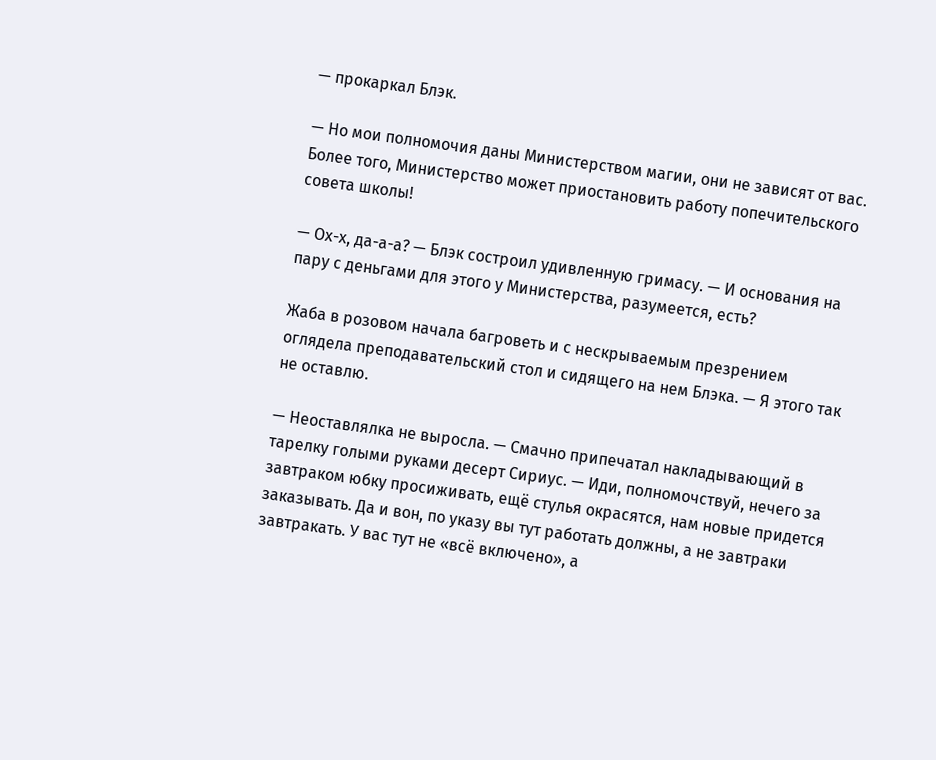— прокаркал Блэк.

— Но мои полномочия даны Министерством магии, они не зависят от вас. Более того, Министерство может приостановить работу попечительского совета школы!

— Ох-х, да-а-а? — Блэк состроил удивленную гримасу. — И основания на пару с деньгами для этого у Министерства, разумеется, есть?

Жаба в розовом начала багроветь и с нескрываемым презрением оглядела преподавательский стол и сидящего на нем Блэка. — Я этого так не оставлю.

— Неоставлялка не выросла. — Смачно припечатал накладывающий в тарелку голыми руками десерт Сириус. — Иди, полномочствуй, нечего за завтраком юбку просиживать, ещё стулья окрасятся, нам новые придется заказывать. Да и вон, по указу вы тут работать должны, а не завтраки завтракать. У вас тут не «всё включено», а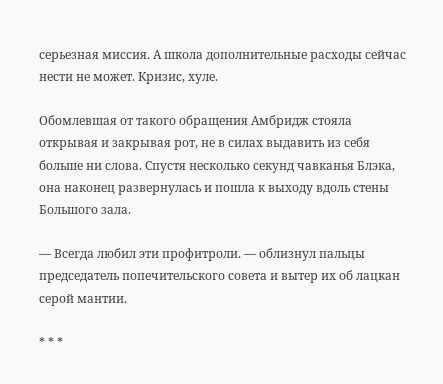серьезная миссия. А школа дополнительные расходы сейчас нести не может. Кризис, хуле.

Обомлевшая от такого обращения Амбридж стояла открывая и закрывая рот, не в силах выдавить из себя больше ни слова. Спустя несколько секунд чавканья Блэка, она наконец развернулась и пошла к выходу вдоль стены Большого зала.

— Всегда любил эти профитроли. — облизнул пальцы председатель попечительского совета и вытер их об лацкан серой мантии.

* * *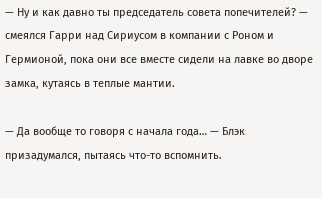— Ну и как давно ты председатель совета попечителей? — смеялся Гарри над Сириусом в компании с Роном и Гермионой, пока они все вместе сидели на лавке во дворе замка, кутаясь в теплые мантии.

— Да вообще то говоря с начала года… — Блэк призадумался, пытаясь что-то вспомнить.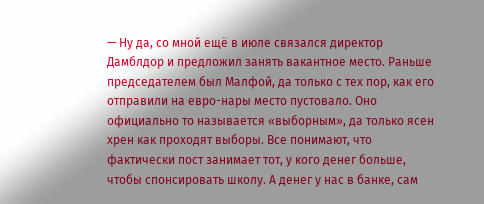— Ну да, со мной ещё в июле связался директор Дамблдор и предложил занять вакантное место. Раньше председателем был Малфой, да только с тех пор, как его отправили на евро-нары место пустовало. Оно официально то называется «выборным», да только ясен хрен как проходят выборы. Все понимают, что фактически пост занимает тот, у кого денег больше, чтобы спонсировать школу. А денег у нас в банке, сам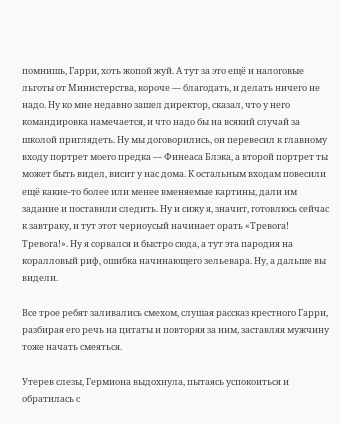помнишь, Гарри, хоть жопой жуй. А тут за это ещё и налоговые льготы от Министерства, короче — благодать, и делать ничего не надо. Ну ко мне недавно зашел директор, сказал, что у него командировка намечается, и что надо бы на всякий случай за школой приглядеть. Ну мы договорились, он перевесил к главному входу портрет моего предка — Финеаса Блэка, а второй портрет ты может быть видел, висит у нас дома. К остальным входам повесили ещё какие-то более или менее вменяемые картины, дали им задание и поставили следить. Ну и сижу я, значит, готовлюсь сейчас к завтраку, и тут этот черноусый начинает орать «Тревога! Тревога!». Ну я сорвался и быстро сюда, а тут эта пародия на коралловый риф, ошибка начинающего зельевара. Ну, а дальше вы видели.

Все трое ребят заливались смехом, слушая рассказ крестного Гарри, разбирая его речь на цитаты и повторяя за ним, заставляя мужчину тоже начать смеяться.

Утерев слезы, Гермиона выдохнула, пытаясь успокоиться и обратилась с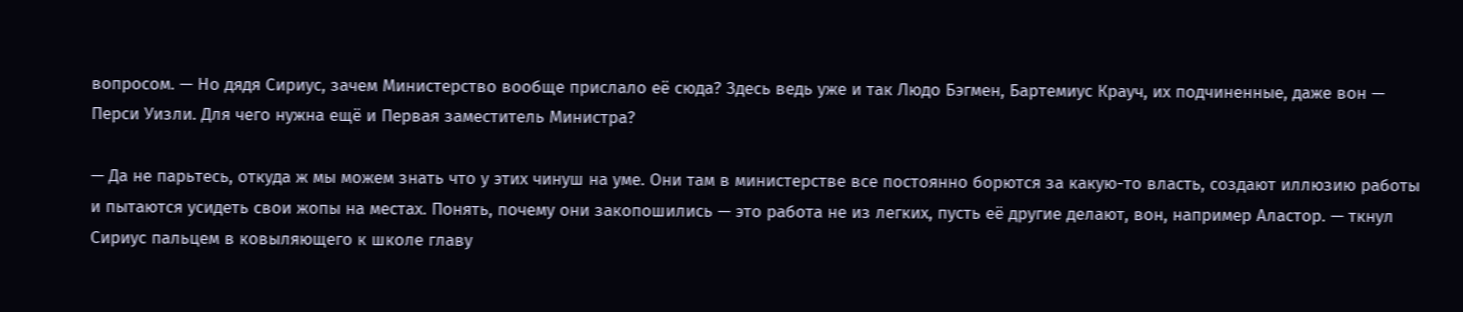вопросом. — Но дядя Сириус, зачем Министерство вообще прислало её сюда? Здесь ведь уже и так Людо Бэгмен, Бартемиус Крауч, их подчиненные, даже вон — Перси Уизли. Для чего нужна ещё и Первая заместитель Министра?

— Да не парьтесь, откуда ж мы можем знать что у этих чинуш на уме. Они там в министерстве все постоянно борются за какую-то власть, создают иллюзию работы и пытаются усидеть свои жопы на местах. Понять, почему они закопошились — это работа не из легких, пусть её другие делают, вон, например Аластор. — ткнул Сириус пальцем в ковыляющего к школе главу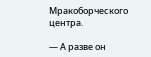Мракоборческого центра.

— А разве он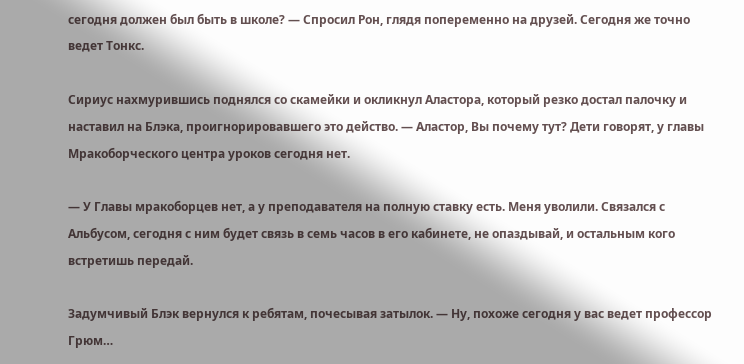сегодня должен был быть в школе? — Спросил Рон, глядя попеременно на друзей. Сегодня же точно ведет Тонкс.

Сириус нахмурившись поднялся со скамейки и окликнул Аластора, который резко достал палочку и наставил на Блэка, проигнорировавшего это действо. — Аластор, Вы почему тут? Дети говорят, у главы Мракоборческого центра уроков сегодня нет.

— У Главы мракоборцев нет, а у преподавателя на полную ставку есть. Меня уволили. Связался с Альбусом, сегодня с ним будет связь в семь часов в его кабинете, не опаздывай, и остальным кого встретишь передай.

Задумчивый Блэк вернулся к ребятам, почесывая затылок. — Ну, похоже сегодня у вас ведет профессор Грюм…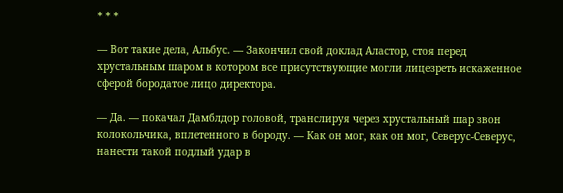* * *

— Вот такие дела, Альбус. — Закончил свой доклад Аластор, стоя перед хрустальным шаром в котором все присутствующие могли лицезреть искаженное сферой бородатое лицо директора.

— Да. — покачал Дамблдор головой, транслируя через хрустальный шар звон колокольчика, вплетенного в бороду. — Как он мог, как он мог, Северус-Северус, нанести такой подлый удар в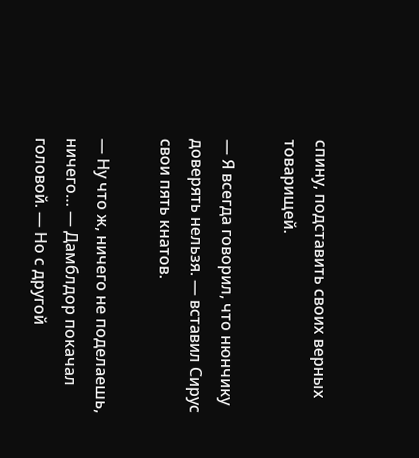спину, подставить своих верных товарищей.

— Я всегда говорил, что нюнчику доверять нельзя. — вставил Сирус свои пять кнатов.

— Ну что ж, ничего не поделаешь, ничего… — Дамблдор покачал головой. — Но с другой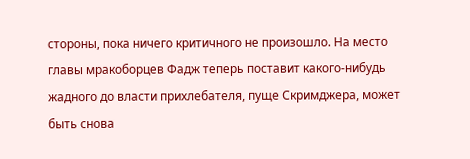стороны, пока ничего критичного не произошло. На место главы мракоборцев Фадж теперь поставит какого-нибудь жадного до власти прихлебателя, пуще Скримджера, может быть снова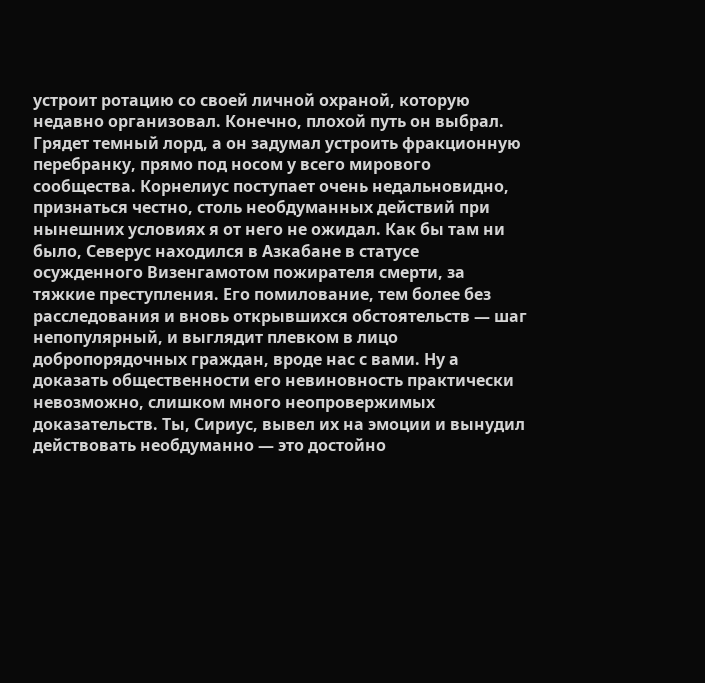устроит ротацию со своей личной охраной, которую недавно организовал. Конечно, плохой путь он выбрал. Грядет темный лорд, а он задумал устроить фракционную перебранку, прямо под носом у всего мирового сообщества. Корнелиус поступает очень недальновидно, признаться честно, столь необдуманных действий при нынешних условиях я от него не ожидал. Как бы там ни было, Северус находился в Азкабане в статусе осужденного Визенгамотом пожирателя смерти, за тяжкие преступления. Его помилование, тем более без расследования и вновь открывшихся обстоятельств — шаг непопулярный, и выглядит плевком в лицо добропорядочных граждан, вроде нас с вами. Ну а доказать общественности его невиновность практически невозможно, слишком много неопровержимых доказательств. Ты, Сириус, вывел их на эмоции и вынудил действовать необдуманно — это достойно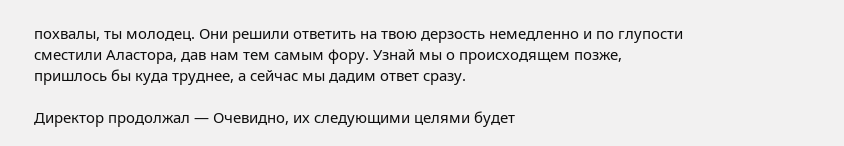похвалы, ты молодец. Они решили ответить на твою дерзость немедленно и по глупости сместили Аластора, дав нам тем самым фору. Узнай мы о происходящем позже, пришлось бы куда труднее, а сейчас мы дадим ответ сразу.

Директор продолжал — Очевидно, их следующими целями будет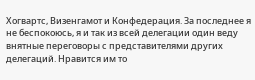Хогвартс, Визенгамот и Конфедерация. За последнее я не беспокоюсь, я и так из всей делегации один веду внятные переговоры с представителями других делегаций. Нравится им то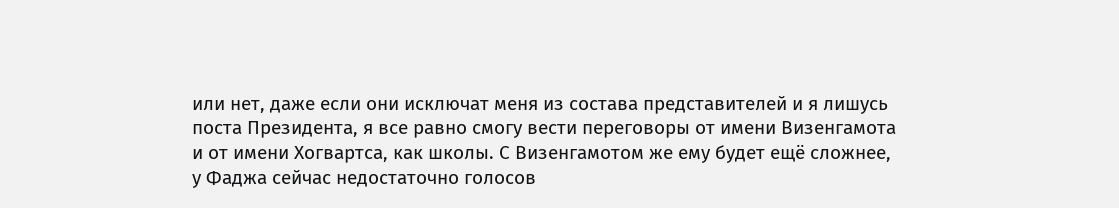или нет, даже если они исключат меня из состава представителей и я лишусь поста Президента, я все равно смогу вести переговоры от имени Визенгамота и от имени Хогвартса, как школы. С Визенгамотом же ему будет ещё сложнее, у Фаджа сейчас недостаточно голосов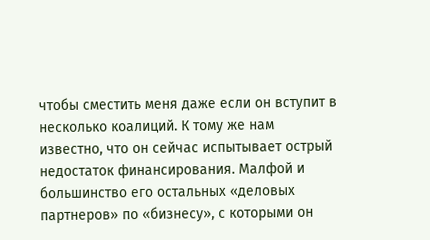чтобы сместить меня даже если он вступит в несколько коалиций. К тому же нам известно, что он сейчас испытывает острый недостаток финансирования. Малфой и большинство его остальных «деловых партнеров» по «бизнесу», с которыми он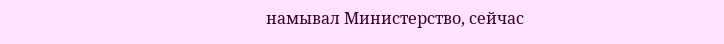намывал Министерство, сейчас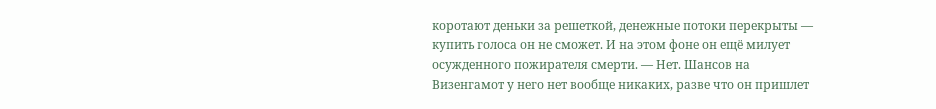коротают деньки за решеткой, денежные потоки перекрыты — купить голоса он не сможет. И на этом фоне он ещё милует осужденного пожирателя смерти. — Нет. Шансов на Визенгамот у него нет вообще никаких, разве что он пришлет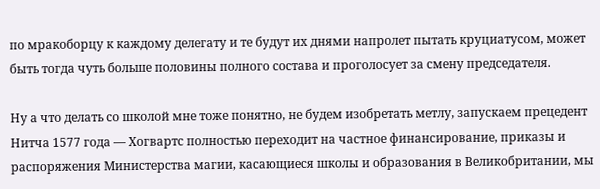по мракоборцу к каждому делегату и те будут их днями напролет пытать круциатусом, может быть тогда чуть больше половины полного состава и проголосует за смену председателя.

Ну а что делать со школой мне тоже понятно, не будем изобретать метлу, запускаем прецедент Нитча 1577 года — Хогвартс полностью переходит на частное финансирование, приказы и распоряжения Министерства магии, касающиеся школы и образования в Великобритании, мы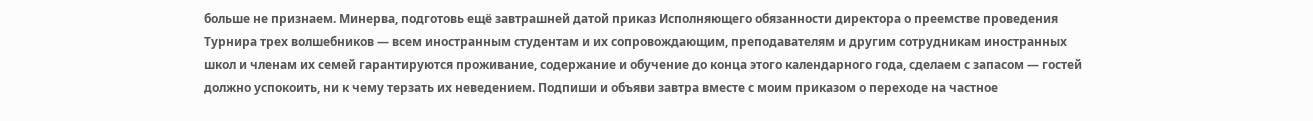больше не признаем. Минерва, подготовь ещё завтрашней датой приказ Исполняющего обязанности директора о преемстве проведения Турнира трех волшебников — всем иностранным студентам и их сопровождающим, преподавателям и другим сотрудникам иностранных школ и членам их семей гарантируются проживание, содержание и обучение до конца этого календарного года, сделаем с запасом — гостей должно успокоить, ни к чему терзать их неведением. Подпиши и объяви завтра вместе с моим приказом о переходе на частное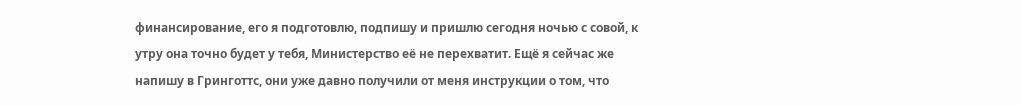финансирование, его я подготовлю, подпишу и пришлю сегодня ночью с совой, к утру она точно будет у тебя, Министерство её не перехватит. Ещё я сейчас же напишу в Гринготтс, они уже давно получили от меня инструкции о том, что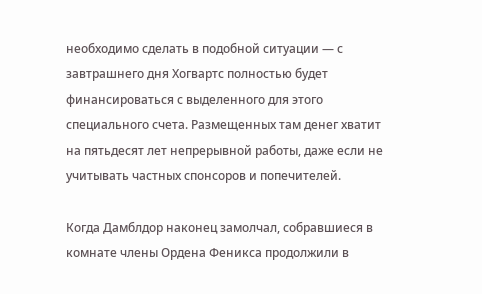необходимо сделать в подобной ситуации — с завтрашнего дня Хогвартс полностью будет финансироваться с выделенного для этого специального счета. Размещенных там денег хватит на пятьдесят лет непрерывной работы, даже если не учитывать частных спонсоров и попечителей.

Когда Дамблдор наконец замолчал, собравшиеся в комнате члены Ордена Феникса продолжили в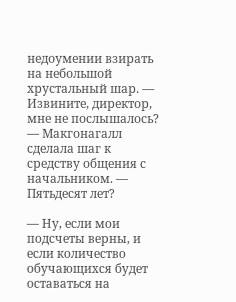недоумении взирать на небольшой хрустальный шар. — Извините, директор, мне не послышалось? — Макгонагалл сделала шаг к средству общения с начальником. — Пятьдесят лет?

— Ну, если мои подсчеты верны, и если количество обучающихся будет оставаться на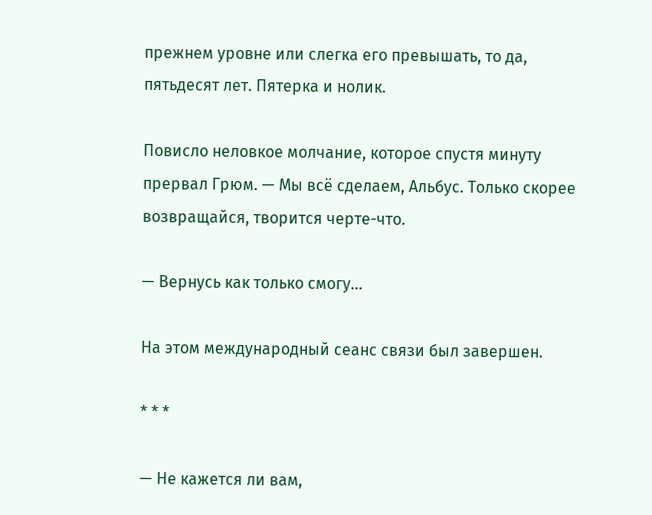прежнем уровне или слегка его превышать, то да, пятьдесят лет. Пятерка и нолик.

Повисло неловкое молчание, которое спустя минуту прервал Грюм. — Мы всё сделаем, Альбус. Только скорее возвращайся, творится черте-что.

— Вернусь как только смогу…

На этом международный сеанс связи был завершен.

* * *

— Не кажется ли вам,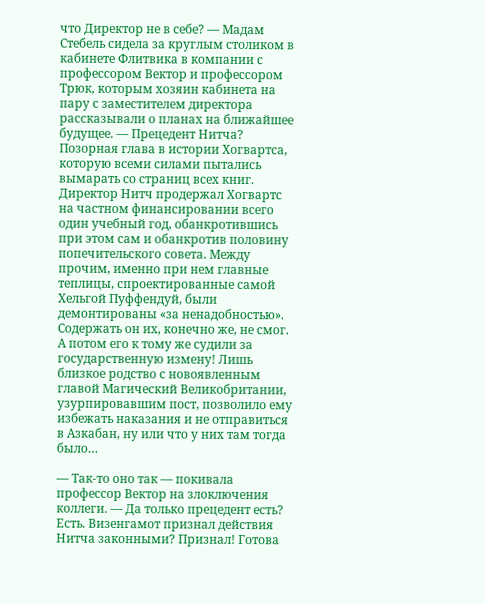что Директор не в себе? — Мадам Стебель сидела за круглым столиком в кабинете Флитвика в компании с профессором Вектор и профессором Трюк, которым хозяин кабинета на пару с заместителем директора рассказывали о планах на ближайшее будущее. — Прецедент Нитча? Позорная глава в истории Хогвартса, которую всеми силами пытались вымарать со страниц всех книг. Директор Нитч продержал Хогвартс на частном финансировании всего один учебный год, обанкротившись при этом сам и обанкротив половину попечительского совета. Между прочим, именно при нем главные теплицы, спроектированные самой Хельгой Пуффендуй, были демонтированы «за ненадобностью». Содержать он их, конечно же, не смог. А потом его к тому же судили за государственную измену! Лишь близкое родство с новоявленным главой Магический Великобритании, узурпировавшим пост, позволило ему избежать наказания и не отправиться в Азкабан, ну или что у них там тогда было…

— Так-то оно так — покивала профессор Вектор на злоключения коллеги. — Да только прецедент есть? Есть. Визенгамот признал действия Нитча законными? Признал! Готова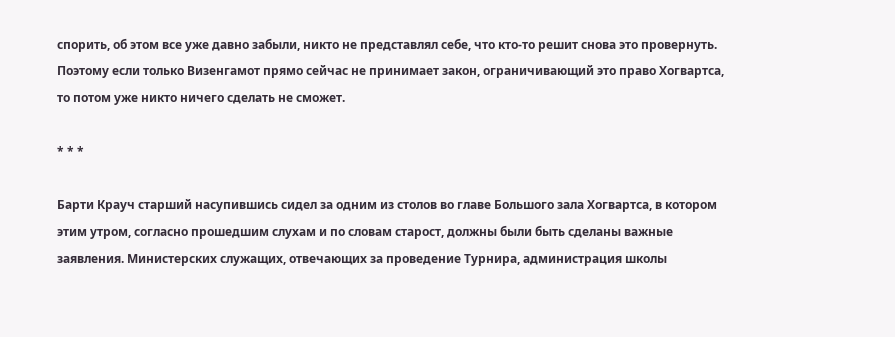спорить, об этом все уже давно забыли, никто не представлял себе, что кто-то решит снова это провернуть. Поэтому если только Визенгамот прямо сейчас не принимает закон, ограничивающий это право Хогвартса, то потом уже никто ничего сделать не сможет.

* * *

Барти Крауч старший насупившись сидел за одним из столов во главе Большого зала Хогвартса, в котором этим утром, согласно прошедшим слухам и по словам старост, должны были быть сделаны важные заявления. Министерских служащих, отвечающих за проведение Турнира, администрация школы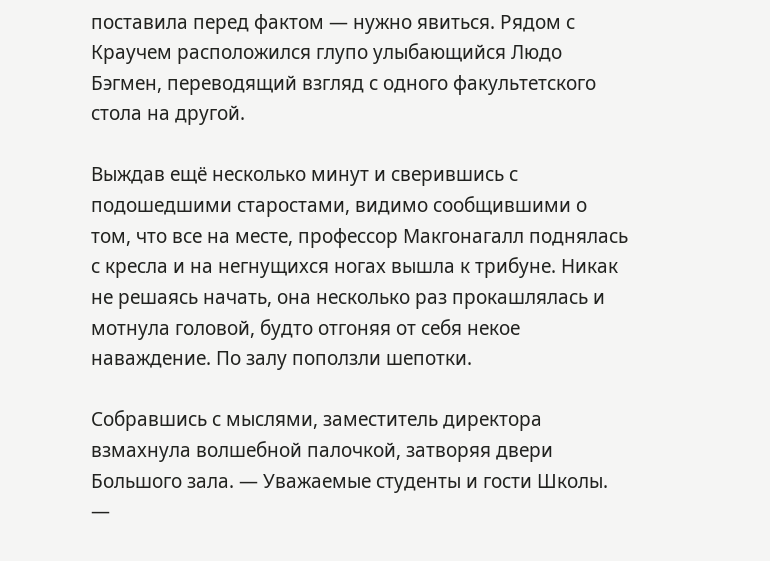поставила перед фактом — нужно явиться. Рядом с Краучем расположился глупо улыбающийся Людо Бэгмен, переводящий взгляд с одного факультетского стола на другой.

Выждав ещё несколько минут и сверившись с подошедшими старостами, видимо сообщившими о том, что все на месте, профессор Макгонагалл поднялась с кресла и на негнущихся ногах вышла к трибуне. Никак не решаясь начать, она несколько раз прокашлялась и мотнула головой, будто отгоняя от себя некое наваждение. По залу поползли шепотки.

Собравшись с мыслями, заместитель директора взмахнула волшебной палочкой, затворяя двери Большого зала. — Уважаемые студенты и гости Школы. —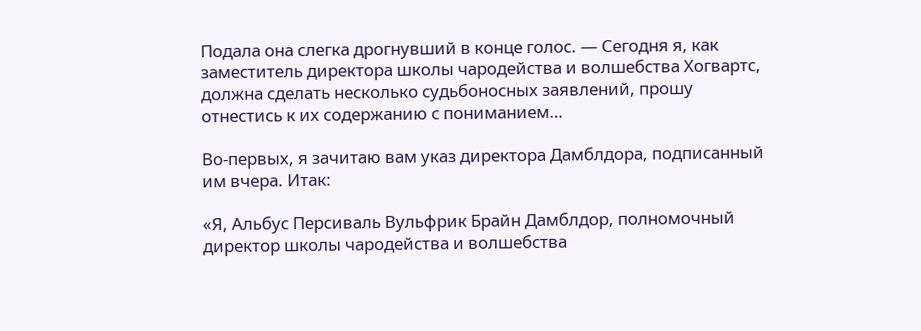Подала она слегка дрогнувший в конце голос. — Сегодня я, как заместитель директора школы чародейства и волшебства Хогвартс, должна сделать несколько судьбоносных заявлений, прошу отнестись к их содержанию с пониманием…

Во-первых, я зачитаю вам указ директора Дамблдора, подписанный им вчера. Итак:

«Я, Альбус Персиваль Вульфрик Брайн Дамблдор, полномочный директор школы чародейства и волшебства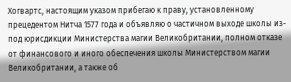Хогвартс, настоящим указом прибегаю к праву, установленному прецедентом Нитча 1577 года и объявляю о частичном выходе школы из-под юрисдикции Министерства магии Великобритании, полном отказе от финансового и иного обеспечения школы Министерством магии Великобритании, а также об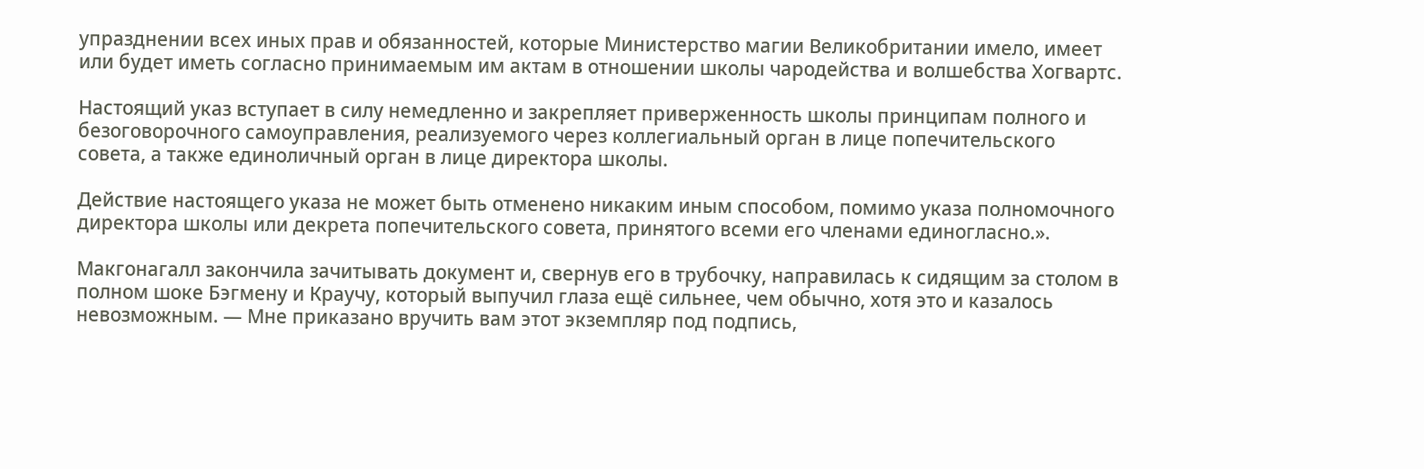упразднении всех иных прав и обязанностей, которые Министерство магии Великобритании имело, имеет или будет иметь согласно принимаемым им актам в отношении школы чародейства и волшебства Хогвартс.

Настоящий указ вступает в силу немедленно и закрепляет приверженность школы принципам полного и безоговорочного самоуправления, реализуемого через коллегиальный орган в лице попечительского совета, а также единоличный орган в лице директора школы.

Действие настоящего указа не может быть отменено никаким иным способом, помимо указа полномочного директора школы или декрета попечительского совета, принятого всеми его членами единогласно.».

Макгонагалл закончила зачитывать документ и, свернув его в трубочку, направилась к сидящим за столом в полном шоке Бэгмену и Краучу, который выпучил глаза ещё сильнее, чем обычно, хотя это и казалось невозможным. — Мне приказано вручить вам этот экземпляр под подпись,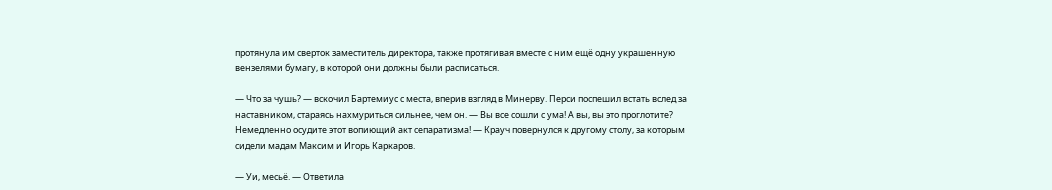протянула им сверток заместитель директора, также протягивая вместе с ним ещё одну украшенную вензелями бумагу, в которой они должны были расписаться.

— Что за чушь? — вскочил Бартемиус с места, вперив взгляд в Минерву. Перси поспешил встать вслед за наставником, стараясь нахмуриться сильнее, чем он. — Вы все сошли с ума! А вы, вы это проглотите? Немедленно осудите этот вопиющий акт сепаратизма! — Крауч повернулся к другому столу, за которым сидели мадам Максим и Игорь Каркаров.

— Уи, месьё. — Ответила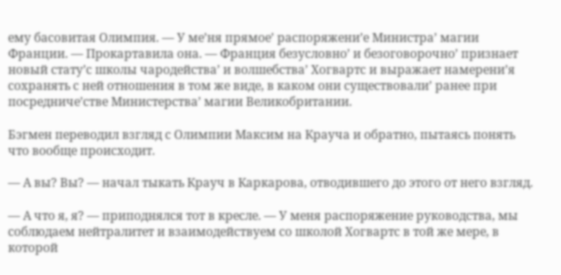ему басовитая Олимпия. — У ме’ня прямое’ распоряжени’е Министра’ магии Франции. — Прокартавила она. — Франция безусловно’ и безоговорочно’ признает новый стату’с школы чародейства’ и волшебства’ Хогвартс и выражает намерени’я сохранять с ней отношения в том же виде, в каком они существовали’ ранее при посредниче’стве Министерства’ магии Великобритании.

Бэгмен переводил взгляд с Олимпии Максим на Крауча и обратно, пытаясь понять что вообще происходит.

— А вы? Вы? — начал тыкать Крауч в Каркарова, отводившего до этого от него взгляд.

— А что я, я? — приподнялся тот в кресле. — У меня распоряжение руководства, мы соблюдаем нейтралитет и взаимодействуем со школой Хогвартс в той же мере, в которой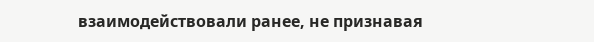взаимодействовали ранее, не признавая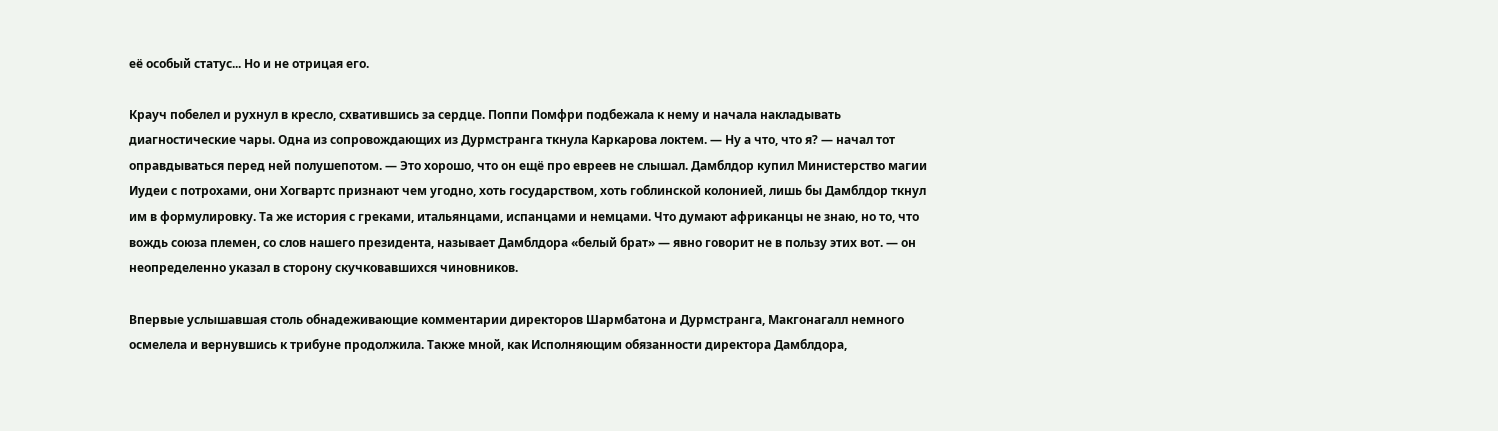её особый статус... Но и не отрицая его.

Крауч побелел и рухнул в кресло, схватившись за сердце. Поппи Помфри подбежала к нему и начала накладывать диагностические чары. Одна из сопровождающих из Дурмстранга ткнула Каркарова локтем. — Ну а что, что я? — начал тот оправдываться перед ней полушепотом. — Это хорошо, что он ещё про евреев не слышал. Дамблдор купил Министерство магии Иудеи с потрохами, они Хогвартс признают чем угодно, хоть государством, хоть гоблинской колонией, лишь бы Дамблдор ткнул им в формулировку. Та же история с греками, итальянцами, испанцами и немцами. Что думают африканцы не знаю, но то, что вождь союза племен, со слов нашего президента, называет Дамблдора «белый брат» — явно говорит не в пользу этих вот. — он неопределенно указал в сторону скучковавшихся чиновников.

Впервые услышавшая столь обнадеживающие комментарии директоров Шармбатона и Дурмстранга, Макгонагалл немного осмелела и вернувшись к трибуне продолжила. Также мной, как Исполняющим обязанности директора Дамблдора,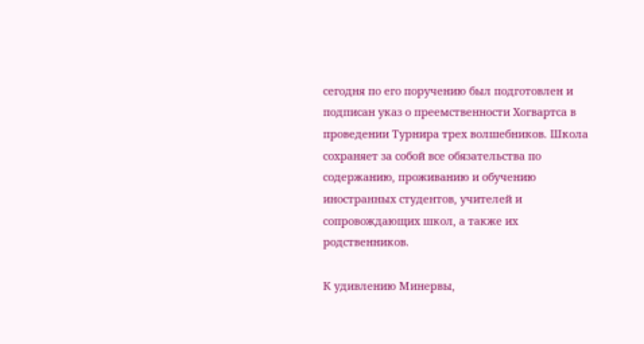сегодня по его поручению был подготовлен и подписан указ о преемственности Хогвартса в проведении Турнира трех волшебников. Школа сохраняет за собой все обязательства по содержанию, проживанию и обучению иностранных студентов, учителей и сопровождающих школ, а также их родственников.

К удивлению Минервы,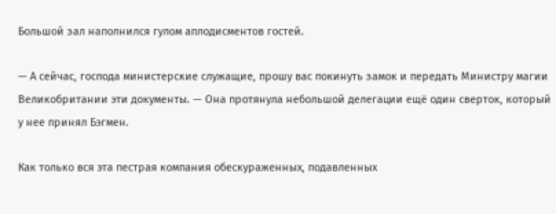Большой зал наполнился гулом аплодисментов гостей.

— А сейчас, господа министерские служащие, прошу вас покинуть замок и передать Министру магии Великобритании эти документы. — Она протянула небольшой делегации ещё один сверток, который у нее принял Бэгмен.

Как только вся эта пестрая компания обескураженных, подавленных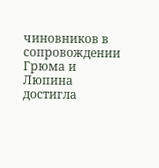чиновников в сопровождении Грюма и Люпина достигла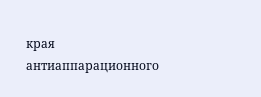края антиаппарационного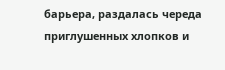барьера, раздалась череда приглушенных хлопков и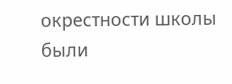окрестности школы были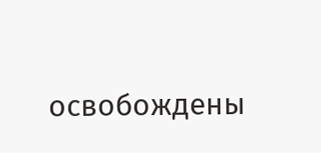освобождены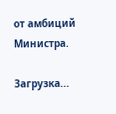от амбиций Министра.

Загрузка...